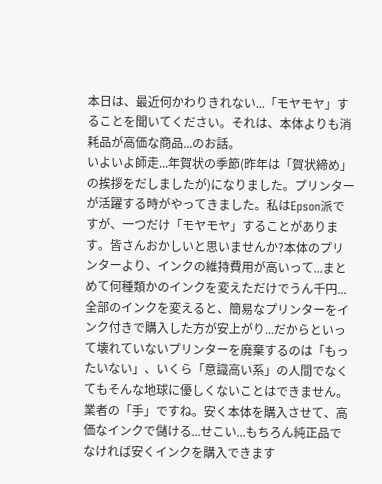本日は、最近何かわりきれない...「モヤモヤ」することを聞いてください。それは、本体よりも消耗品が高価な商品...のお話。
いよいよ師走...年賀状の季節(昨年は「賀状締め」の挨拶をだしましたが)になりました。プリンターが活躍する時がやってきました。私はEpson派ですが、一つだけ「モヤモヤ」することがあります。皆さんおかしいと思いませんか?本体のプリンターより、インクの維持費用が高いって...まとめて何種類かのインクを変えただけでうん千円...全部のインクを変えると、簡易なプリンターをインク付きで購入した方が安上がり...だからといって壊れていないプリンターを廃棄するのは「もったいない」、いくら「意識高い系」の人間でなくてもそんな地球に優しくないことはできません。業者の「手」ですね。安く本体を購入させて、高価なインクで儲ける...せこい...もちろん純正品でなければ安くインクを購入できます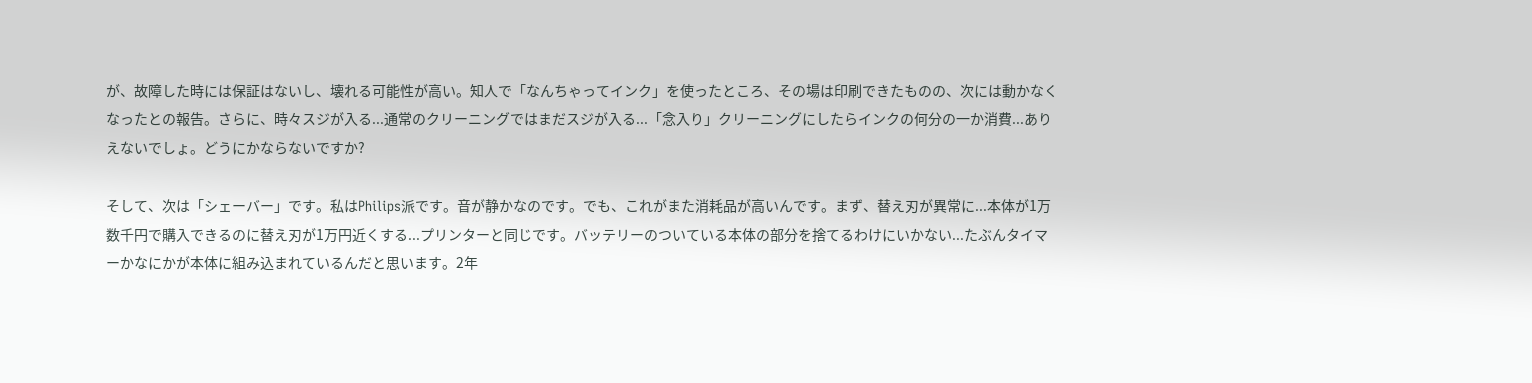が、故障した時には保証はないし、壊れる可能性が高い。知人で「なんちゃってインク」を使ったところ、その場は印刷できたものの、次には動かなくなったとの報告。さらに、時々スジが入る...通常のクリーニングではまだスジが入る...「念入り」クリーニングにしたらインクの何分の一か消費...ありえないでしょ。どうにかならないですか?

そして、次は「シェーバー」です。私はPhilips派です。音が静かなのです。でも、これがまた消耗品が高いんです。まず、替え刃が異常に...本体が1万数千円で購入できるのに替え刃が1万円近くする...プリンターと同じです。バッテリーのついている本体の部分を捨てるわけにいかない...たぶんタイマーかなにかが本体に組み込まれているんだと思います。2年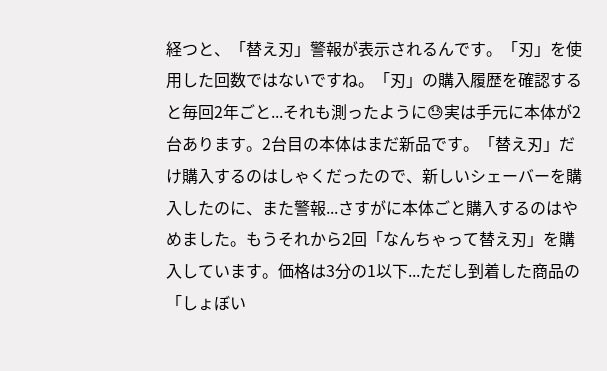経つと、「替え刃」警報が表示されるんです。「刃」を使用した回数ではないですね。「刃」の購入履歴を確認すると毎回2年ごと...それも測ったように😓実は手元に本体が2台あります。2台目の本体はまだ新品です。「替え刃」だけ購入するのはしゃくだったので、新しいシェーバーを購入したのに、また警報...さすがに本体ごと購入するのはやめました。もうそれから2回「なんちゃって替え刃」を購入しています。価格は3分の1以下...ただし到着した商品の「しょぼい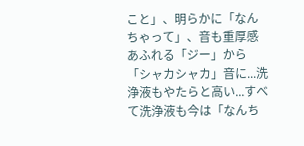こと」、明らかに「なんちゃって」、音も重厚感あふれる「ジー」から「シャカシャカ」音に...洗浄液もやたらと高い...すべて洗浄液も今は「なんち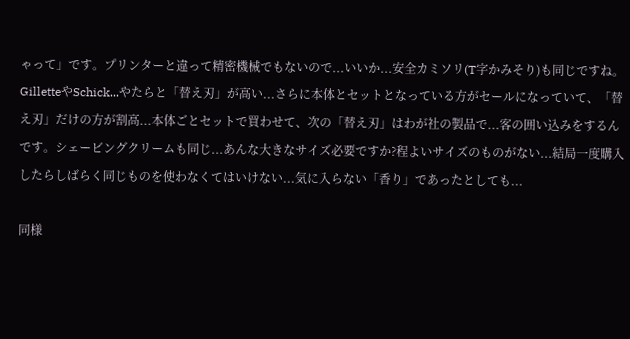ゃって」です。プリンターと違って精密機械でもないので...いいか...安全カミソリ(T字かみそり)も同じですね。GilletteやSchick...やたらと「替え刃」が高い...さらに本体とセットとなっている方がセールになっていて、「替え刃」だけの方が割高...本体ごとセットで買わせて、次の「替え刃」はわが社の製品で...客の囲い込みをするんです。シェービングクリームも同じ...あんな大きなサイズ必要ですか?程よいサイズのものがない...結局一度購入したらしばらく同じものを使わなくてはいけない...気に入らない「香り」であったとしても...

同様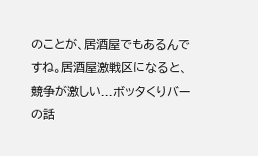のことが、居酒屋でもあるんですね。居酒屋激戦区になると、競争が激しい...ボッタくりバーの話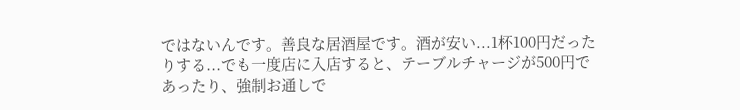ではないんです。善良な居酒屋です。酒が安い...1杯100円だったりする...でも一度店に入店すると、テーブルチャージが500円であったり、強制お通しで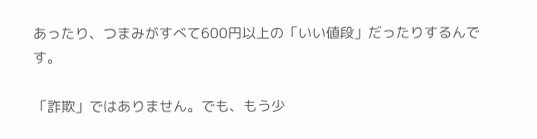あったり、つまみがすべて600円以上の「いい値段」だったりするんです。

「詐欺」ではありません。でも、もう少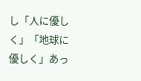し「人に優しく」「地球に優しく」あっ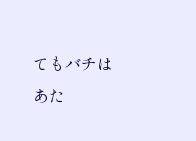てもバチはあた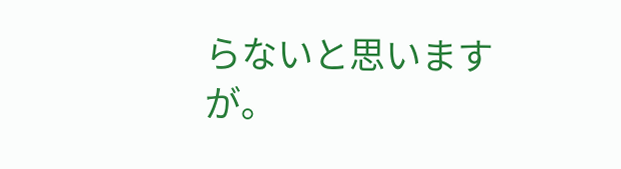らないと思いますが。